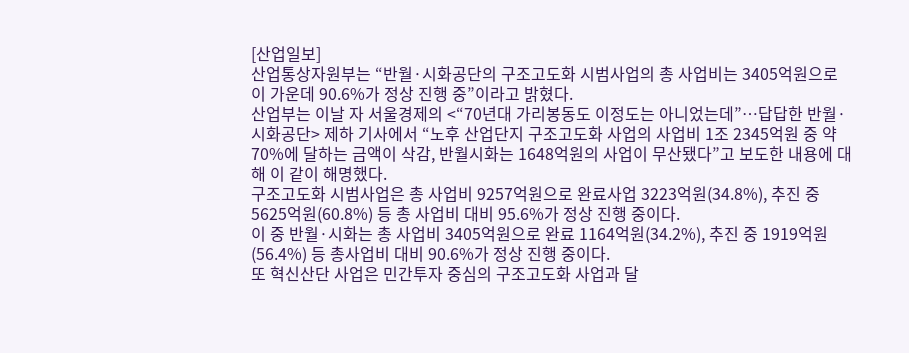[산업일보]
산업통상자원부는 “반월·시화공단의 구조고도화 시범사업의 총 사업비는 3405억원으로 이 가운데 90.6%가 정상 진행 중”이라고 밝혔다.
산업부는 이날 자 서울경제의 <“70년대 가리봉동도 이정도는 아니었는데”…답답한 반월·시화공단> 제하 기사에서 “노후 산업단지 구조고도화 사업의 사업비 1조 2345억원 중 약 70%에 달하는 금액이 삭감, 반월시화는 1648억원의 사업이 무산됐다”고 보도한 내용에 대해 이 같이 해명했다.
구조고도화 시범사업은 총 사업비 9257억원으로 완료사업 3223억원(34.8%), 추진 중 5625억원(60.8%) 등 총 사업비 대비 95.6%가 정상 진행 중이다.
이 중 반월·시화는 총 사업비 3405억원으로 완료 1164억원(34.2%), 추진 중 1919억원(56.4%) 등 총사업비 대비 90.6%가 정상 진행 중이다.
또 혁신산단 사업은 민간투자 중심의 구조고도화 사업과 달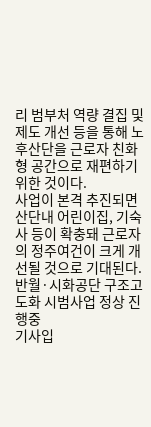리 범부처 역량 결집 및 제도 개선 등을 통해 노후산단을 근로자 친화형 공간으로 재편하기 위한 것이다.
사업이 본격 추진되면 산단내 어린이집, 기숙사 등이 확충돼 근로자의 정주여건이 크게 개선될 것으로 기대된다.
반월·시화공단 구조고도화 시범사업 정상 진행중
기사입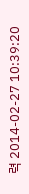력 2014-02-27 10:39:20